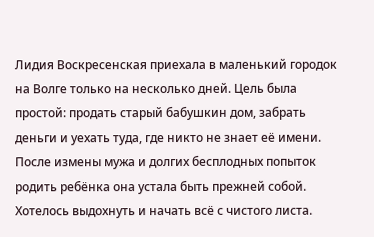Лидия Воскресенская приехала в маленький городок на Волге только на несколько дней. Цель была простой: продать старый бабушкин дом, забрать деньги и уехать туда, где никто не знает её имени. После измены мужа и долгих бесплодных попыток родить ребёнка она устала быть прежней собой. Хотелось выдохнуть и начать всё с чистого листа.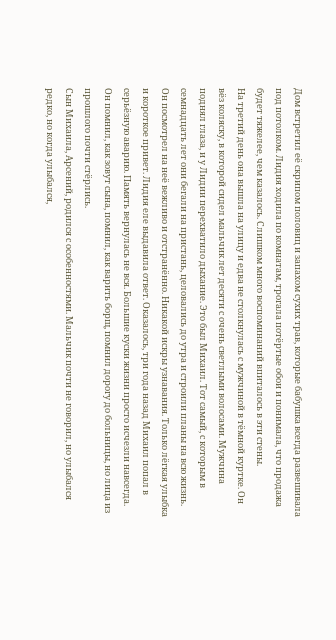Дом встретил её скрипом половиц и запахом сухих трав, которые бабушка всегда развешивала под потолком. Лидия ходила по комнатам, трогала потёртые обои и понимала, что продажа будет тяжелее, чем казалось. Слишком много воспоминаний впиталось в эти стены.
На третий день она вышла на улицу и едва не столкнулась с мужчиной в тёмной куртке. Он вёз коляску, в которой сидел мальчик лет десяти с очень светлыми волосами. Мужчина поднял глаза, и у Лидии перехватило дыхание. Это был Михаил. Тот самый, с которым в семнадцать лет они бегали на пристань, целовались до утра и строили планы на всю жизнь.
Он посмотрел на неё вежливо и отстранённо. Никакой искры узнавания. Только лёгкая улыбка и короткое привет. Лидия еле выдавила ответ. Оказалось, три года назад Михаил попал в серьёзную аварию. Память вернулась не вся. Большие куски жизни просто исчезли навсегда. Он помнил, как зовут сына, помнил, как варить борщ, помнил дорогу до больницы, но лица из прошлого почти стёрлись.
Сын Михаила, Арсений, родился с особенностями. Мальчик почти не говорил, но улыбался редко, но когда улыбался,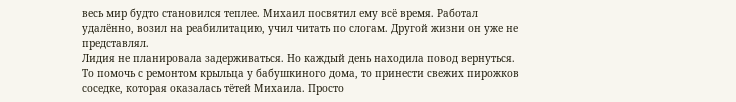весь мир будто становился теплее. Михаил посвятил ему всё время. Работал удалённо, возил на реабилитацию, учил читать по слогам. Другой жизни он уже не представлял.
Лидия не планировала задерживаться. Но каждый день находила повод вернуться. То помочь с ремонтом крыльца у бабушкиного дома, то принести свежих пирожков соседке, которая оказалась тётей Михаила. Просто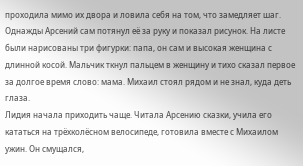проходила мимо их двора и ловила себя на том, что замедляет шаг.
Однажды Арсений сам потянул её за руку и показал рисунок. На листе были нарисованы три фигурки: папа, он сам и высокая женщина с длинной косой. Мальчик ткнул пальцем в женщину и тихо сказал первое за долгое время слово: мама. Михаил стоял рядом и не знал, куда деть глаза.
Лидия начала приходить чаще. Читала Арсению сказки, учила его кататься на трёхколёсном велосипеде, готовила вместе с Михаилом ужин. Он смущался,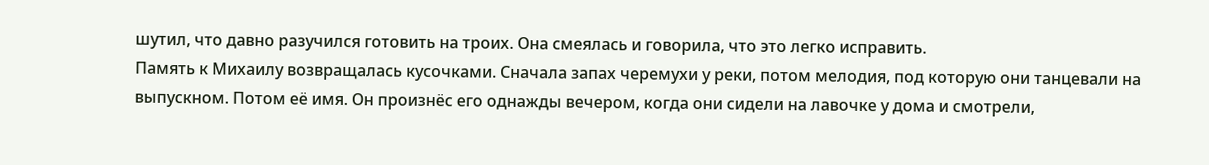шутил, что давно разучился готовить на троих. Она смеялась и говорила, что это легко исправить.
Память к Михаилу возвращалась кусочками. Сначала запах черемухи у реки, потом мелодия, под которую они танцевали на выпускном. Потом её имя. Он произнёс его однажды вечером, когда они сидели на лавочке у дома и смотрели,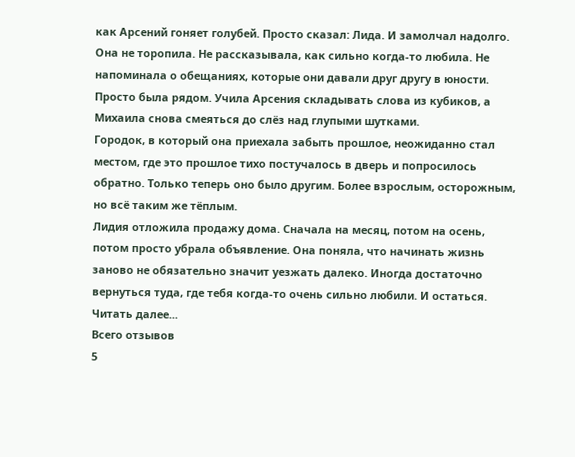как Арсений гоняет голубей. Просто сказал: Лида. И замолчал надолго.
Она не торопила. Не рассказывала, как сильно когда-то любила. Не напоминала о обещаниях, которые они давали друг другу в юности. Просто была рядом. Учила Арсения складывать слова из кубиков, а Михаила снова смеяться до слёз над глупыми шутками.
Городок, в который она приехала забыть прошлое, неожиданно стал местом, где это прошлое тихо постучалось в дверь и попросилось обратно. Только теперь оно было другим. Более взрослым, осторожным, но всё таким же тёплым.
Лидия отложила продажу дома. Сначала на месяц, потом на осень, потом просто убрала объявление. Она поняла, что начинать жизнь заново не обязательно значит уезжать далеко. Иногда достаточно вернуться туда, где тебя когда-то очень сильно любили. И остаться.
Читать далее...
Всего отзывов
5